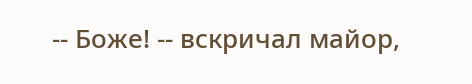-- Боже! -- вскричал майор,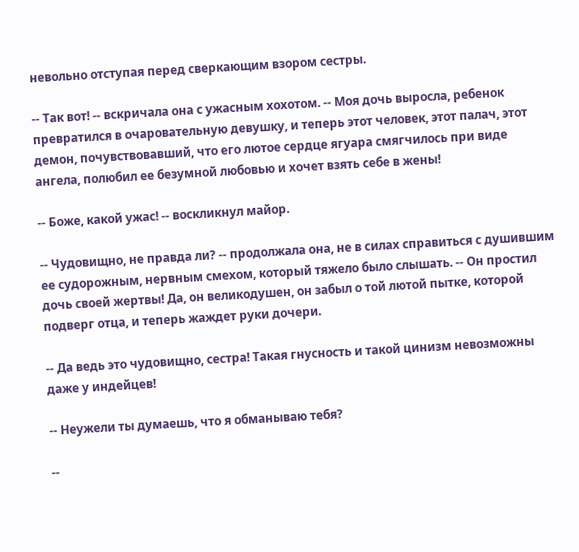невольно отступая перед сверкающим взором сестры.

-- Так вот! -- вскричала она с ужасным хохотом. -- Моя дочь выросла, ребенок превратился в очаровательную девушку, и теперь этот человек, этот палач, этот демон, почувствовавший, что его лютое сердце ягуара смягчилось при виде ангела, полюбил ее безумной любовью и хочет взять себе в жены!

-- Боже, какой ужас! -- воскликнул майор.

-- Чудовищно, не правда ли? -- продолжала она, не в силах справиться с душившим ее судорожным, нервным смехом, который тяжело было слышать. -- Он простил дочь своей жертвы! Да, он великодушен, он забыл о той лютой пытке, которой подверг отца, и теперь жаждет руки дочери.

-- Да ведь это чудовищно, сестра! Такая гнусность и такой цинизм невозможны даже у индейцев!

-- Неужели ты думаешь, что я обманываю тебя?

--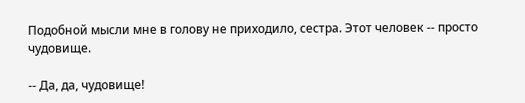Подобной мысли мне в голову не приходило, сестра. Этот человек -- просто чудовище.

-- Да, да, чудовище!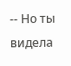-- Но ты видела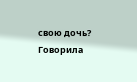свою дочь? Говорила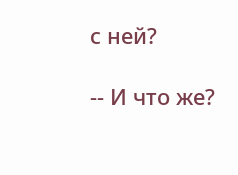с ней?

-- И что же?